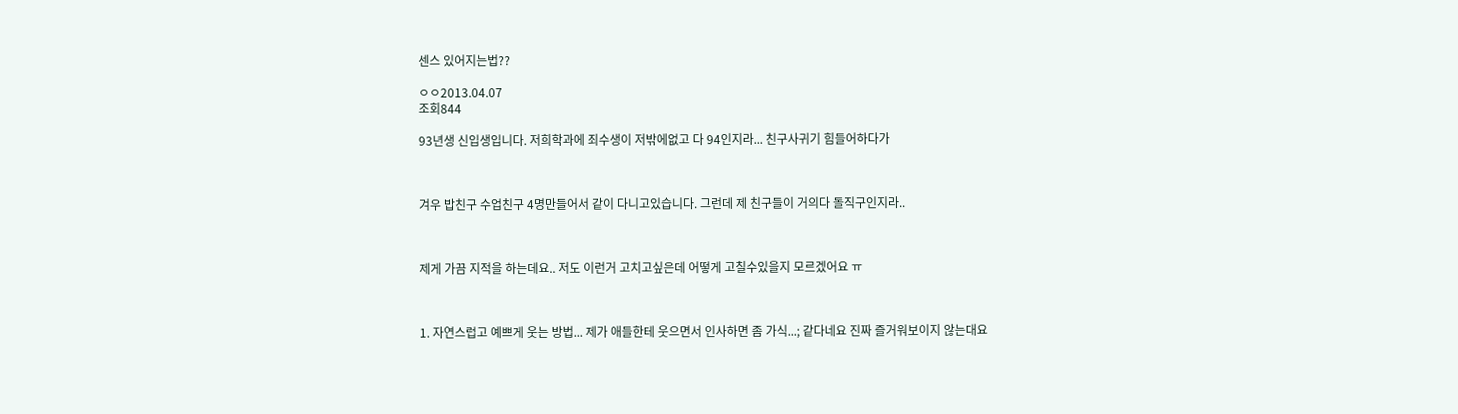센스 있어지는법??

ㅇㅇ2013.04.07
조회844

93년생 신입생입니다. 저희학과에 죄수생이 저밖에없고 다 94인지라... 친구사귀기 힘들어하다가



겨우 밥친구 수업친구 4명만들어서 같이 다니고있습니다. 그런데 제 친구들이 거의다 돌직구인지라..



제게 가끔 지적을 하는데요.. 저도 이런거 고치고싶은데 어떻게 고칠수있을지 모르겠어요 ㅠ



1. 자연스럽고 예쁘게 웃는 방법... 제가 애들한테 웃으면서 인사하면 좀 가식...; 같다네요 진짜 즐거워보이지 않는대요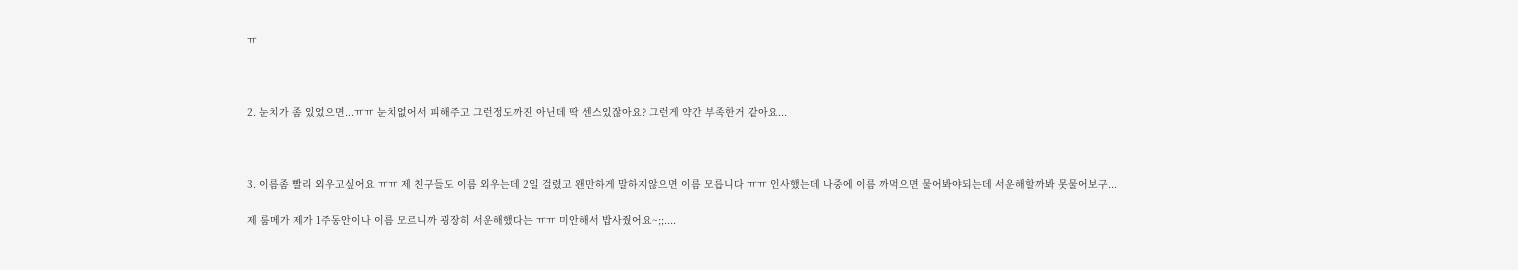ㅠ



2. 눈치가 좀 있었으면...ㅠㅠ 눈치없어서 피해주고 그런정도까진 아닌데 딱 센스있잖아요? 그런게 약간 부족한거 같아요...



3. 이름좀 빨리 외우고싶어요 ㅠㅠ 제 친구들도 이름 외우는데 2일 걸렸고 왠만하게 말하지않으면 이름 모릅니다 ㅠㅠ 인사했는데 나중에 이름 까먹으면 물어봐야되는데 서운해할까봐 못물어보구...

제 룸메가 제가 1주동안이나 이름 모르니까 굉장히 서운해했다는 ㅠㅠ 미안해서 밥사줬어요~;;....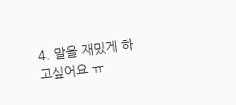4. 말을 재밌게 하고싶어요 ㅠ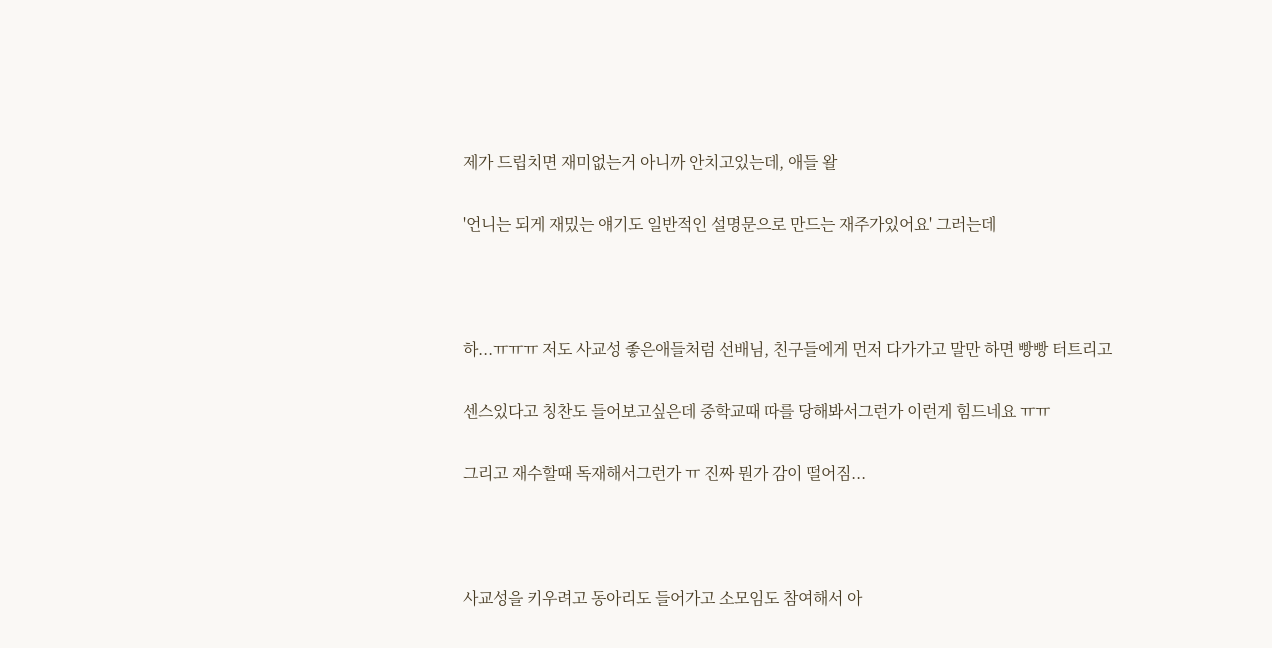제가 드립치면 재미없는거 아니까 안치고있는데, 애들 왈

'언니는 되게 재밌는 얘기도 일반적인 설명문으로 만드는 재주가있어요' 그러는데



하...ㅠㅠㅠ 저도 사교성 좋은애들처럼 선배님, 친구들에게 먼저 다가가고 말만 하면 빵빵 터트리고

센스있다고 칭찬도 들어보고싶은데 중학교때 따를 당해봐서그런가 이런게 힘드네요 ㅠㅠ

그리고 재수할때 독재해서그런가 ㅠ 진짜 뭔가 감이 떨어짐...



사교성을 키우려고 동아리도 들어가고 소모임도 참여해서 아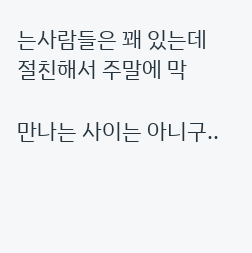는사람들은 꽤 있는데 절친해서 주말에 막

만나는 사이는 아니구..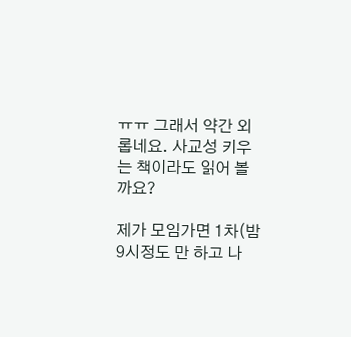ㅠㅠ 그래서 약간 외롭네요. 사교성 키우는 책이라도 읽어 볼까요?

제가 모임가면 1차(밤 9시정도 만 하고 나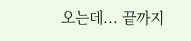오는데... 끝까지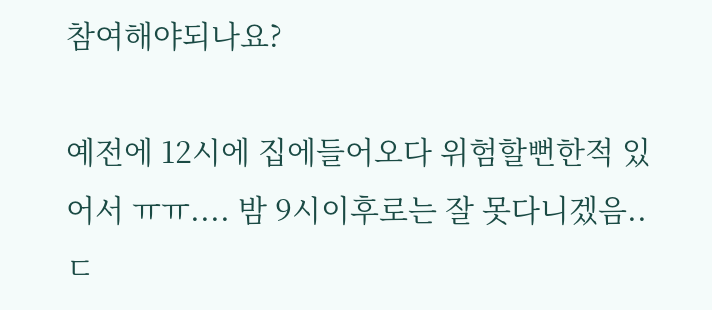참여해야되나요?

예전에 12시에 집에들어오다 위험할뻔한적 있어서 ㅠㅠ.... 밤 9시이후로는 잘 못다니겠음..ㄷ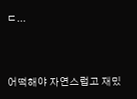ㄷ...



어떡해야 자연스럽고 재밌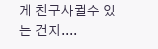게 친구사귈수 있는 건지....